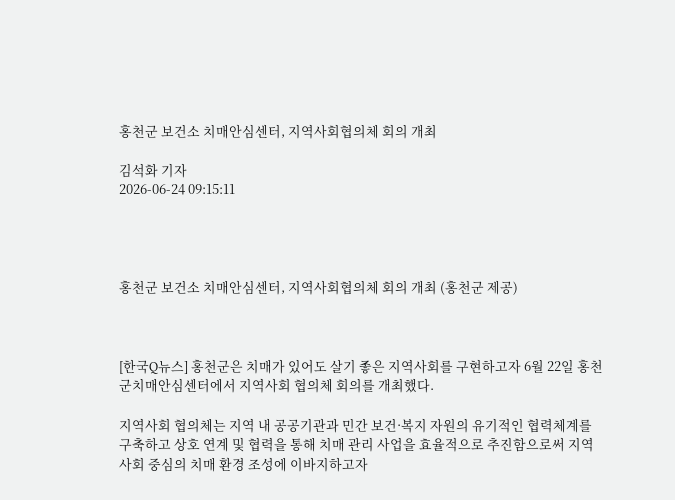홍천군 보건소 치매안심센터, 지역사회협의체 회의 개최

김석화 기자
2026-06-24 09:15:11




홍천군 보건소 치매안심센터, 지역사회협의체 회의 개최 (홍천군 제공)



[한국Q뉴스] 홍천군은 치매가 있어도 살기 좋은 지역사회를 구현하고자 6월 22일 홍천군치매안심센터에서 지역사회 협의체 회의를 개최했다.

지역사회 협의체는 지역 내 공공기관과 민간 보건·복지 자원의 유기적인 협력체계를 구축하고 상호 연계 및 협력을 통해 치매 관리 사업을 효율적으로 추진함으로써 지역사회 중심의 치매 환경 조성에 이바지하고자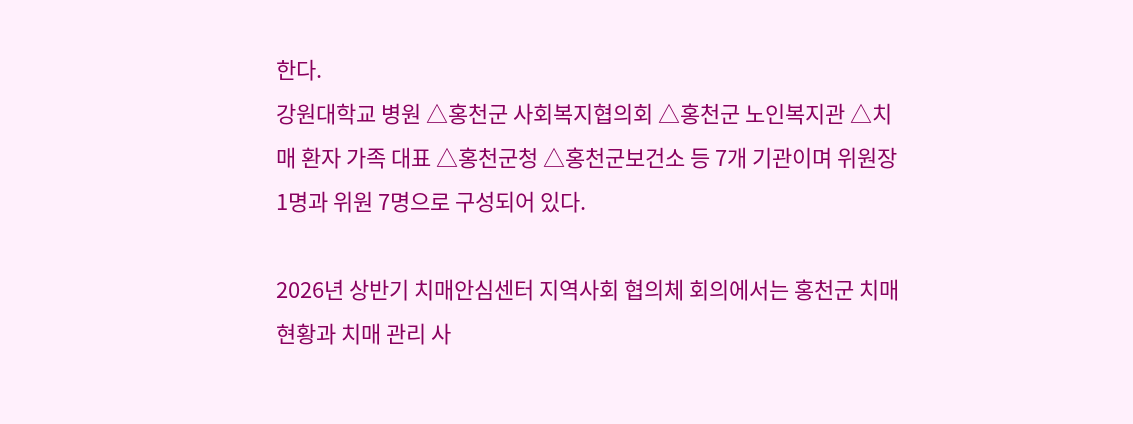한다.
강원대학교 병원 △홍천군 사회복지협의회 △홍천군 노인복지관 △치매 환자 가족 대표 △홍천군청 △홍천군보건소 등 7개 기관이며 위원장 1명과 위원 7명으로 구성되어 있다.

2026년 상반기 치매안심센터 지역사회 협의체 회의에서는 홍천군 치매 현황과 치매 관리 사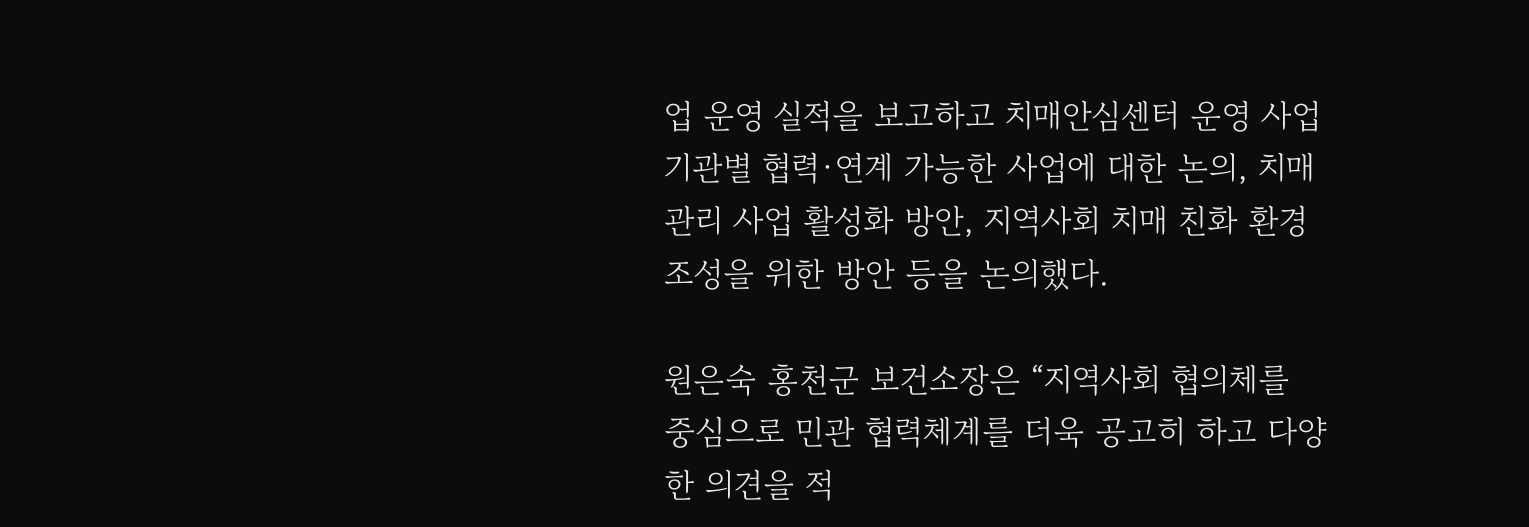업 운영 실적을 보고하고 치매안심센터 운영 사업 기관별 협력·연계 가능한 사업에 대한 논의, 치매 관리 사업 활성화 방안, 지역사회 치매 친화 환경 조성을 위한 방안 등을 논의했다.

원은숙 홍천군 보건소장은 “지역사회 협의체를 중심으로 민관 협력체계를 더욱 공고히 하고 다양한 의견을 적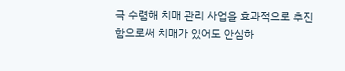극 수렴해 치매 관리 사업을 효과적으로 추진함으로써 치매가 있어도 안심하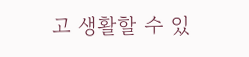고 생활할 수 있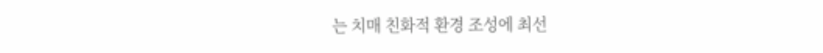는 치매 친화적 환경 조성에 최선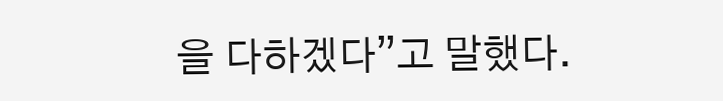을 다하겠다”고 말했다.